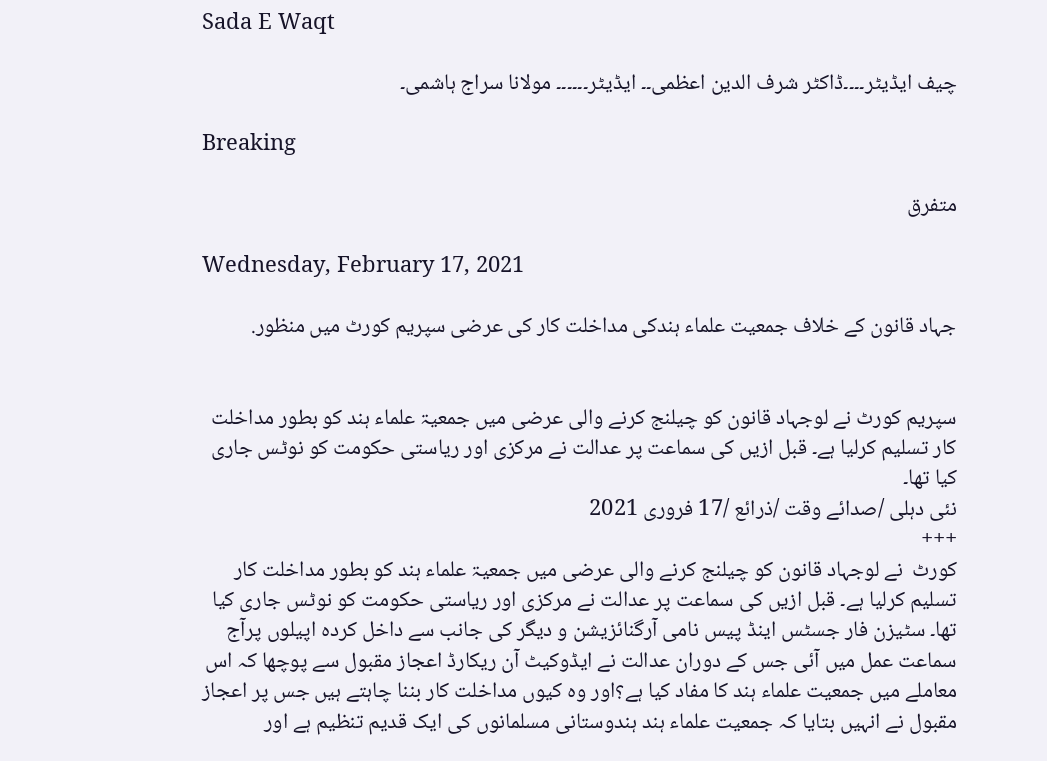Sada E Waqt

چیف ایڈیٹر۔۔۔۔ڈاکٹر شرف الدین اعظمی۔۔ ایڈیٹر۔۔۔۔۔۔ مولانا سراج ہاشمی۔

Breaking

متفرق

Wednesday, February 17, 2021

جہاد قانون کے خلاف جمعیت علماء ہندکی مداخلت کار کی عرضی سپریم کورٹ میں منظور.


سپریم کورٹ نے لوجہاد قانون کو چیلنج کرنے والی عرضی میں جمعیۃ علماء ہند کو بطور مداخلت کار تسلیم کرلیا ہے۔ قبل ازیں کی سماعت پر عدالت نے مرکزی اور ریاستی حکومت کو نوٹس جاری کیا تھا۔
نئی دہلی /صدائے وقت /ذرائع /17 فروری 2021
+++
کورٹ  نے لوجہاد قانون کو چیلنج کرنے والی عرضی میں جمعیۃ علماء ہند کو بطور مداخلت کار تسلیم کرلیا ہے۔ قبل ازیں کی سماعت پر عدالت نے مرکزی اور ریاستی حکومت کو نوٹس جاری کیا تھا۔ سٹیزن فار جسٹس اینڈ پیس نامی آرگنائزیشن و دیگر کی جانب سے داخل کردہ اپیلوں پرآج سماعت عمل میں آئی جس کے دوران عدالت نے ایڈوکیٹ آن ریکارڈ اعجاز مقبول سے پوچھا کہ اس معاملے میں جمعیت علماء ہند کا مفاد کیا ہے؟اور وہ کیوں مداخلت کار بننا چاہتے ہیں جس پر اعجاز مقبول نے انہیں بتایا کہ جمعیت علماء ہند ہندوستانی مسلمانوں کی ایک قدیم تنظیم ہے اور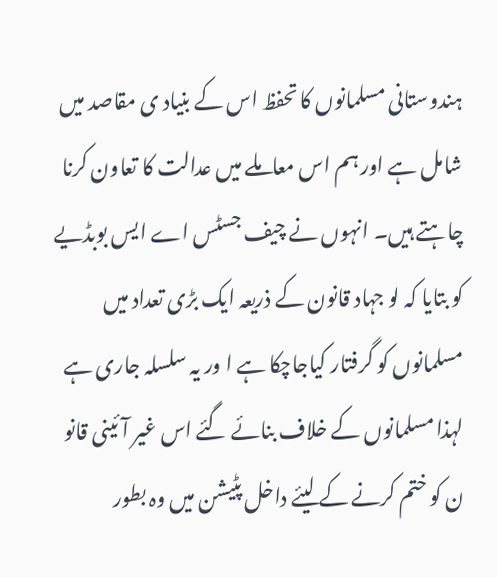ہندوستانی مسلمانوں کا تحفظ اس کے بنیاد ی مقاصد میں شامل ہے اور ہم اس معاملے میں عدالت کا تعاون کرنا چاہتے ہیں۔ انہوں نے چیف جسٹس اے ایس بوبڈیے کو بتایا کہ لو جہاد قانون کے ذریعہ ایک بڑی تعداد میں مسلمانوں کو گرفتار کیاجاچکا ہے ا ور یہ سلسلہ جاری ہے لہذا مسلمانوں کے خلاف بنائے گئے اس غیر آئینی قانو ن کو ختم کرنے کے لیئے داخل پٹیشن میں وہ بطور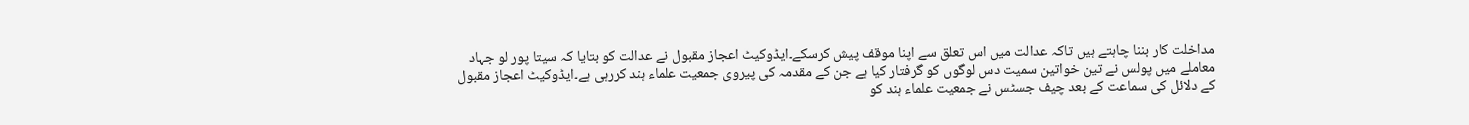مداخلت کار بننا چاہتے ہیں تاکہ عدالت میں اس تعلق سے اپنا موقف پیش کرسکے۔ایڈوکیٹ اعجاز مقبول نے عدالت کو بتایا کہ سیتا پور لو جہاد معاملے میں پولس نے تین خواتین سمیت دس لوگوں کو گرفتار کیا ہے جن کے مقدمہ کی پیروی جمعیت علماء ہند کررہی ہے۔ایڈوکیٹ اعجاز مقبول کے دلائل کی سماعت کے بعد چیف جسٹس نے جمعیت علماء ہند کو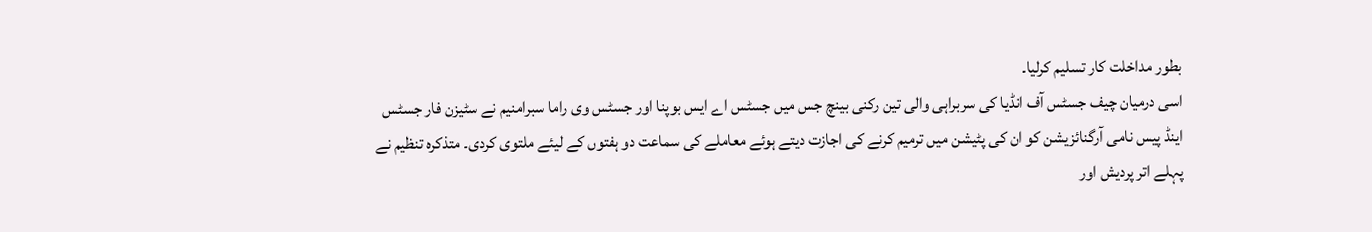بطور مداخلت کار تسلیم کرلیا۔
اسی درمیان چیف جسٹس آف انڈیا کی سربراہی والی تین رکنی بینچ جس میں جسٹس اے ایس بوپنا اور جسٹس وی راما سبرامنیم نے سٹیزن فار جسٹس اینڈ پیس نامی آرگنائزیشن کو ان کی پٹیشن میں ترمیم کرنے کی اجازت دیتے ہوئے معاملے کی سماعت دو ہفتوں کے لیئے ملتوی کردی۔ متذکرہ تنظیم نے پہلے اتر پردیش اور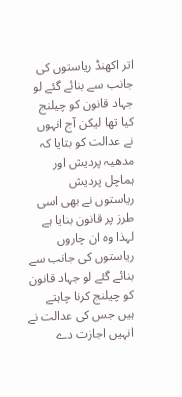اتر اکھنڈ ریاستوں کی جانب سے بنائے گئے لو جہاد قانون کو چیلنج کیا تھا لیکن آج انہوں نے عدالت کو بتایا کہ مدھیہ پردیش اور ہماچل پردیش ریاستوں نے بھی اسی طرز پر قانون بنایا ہے لہذا وہ ان چاروں ریاستوں کی جانب سے بنائے گئے لو جہاد قانون کو چیلنج کرنا چاہتے ہیں جس کی عدالت نے انہیں اجازت دے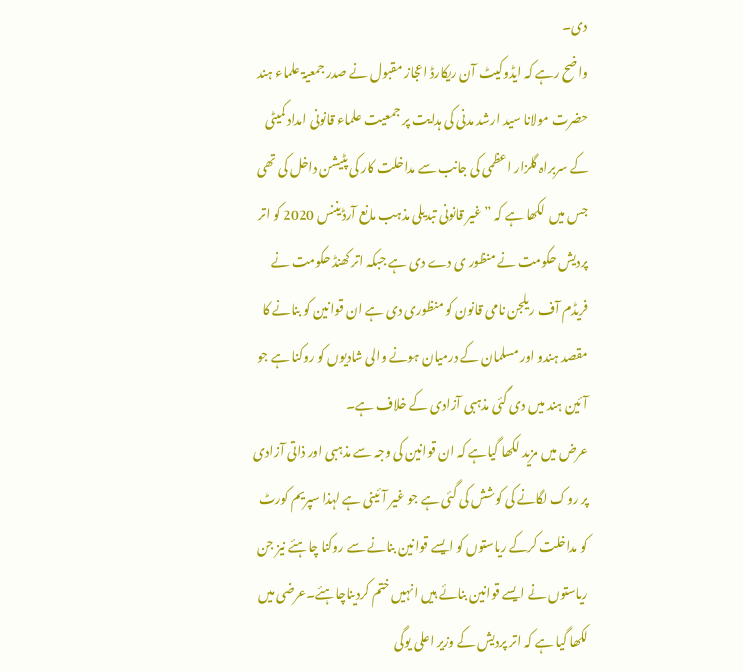دی۔
واضح رہے کہ ایڈوکیٹ آن ریکارڈ اعجاز مقبول نے صدر جمعیۃ علماء ہند حضرت مولانا سید ارشد مدنی کی ہدایت پر جمعیت علماء قانونی امداد کمیٹی کے سربراہ گلزار اعظمی کی جانب سے مداخلت کار کی پٹیشن داخل کی تھی جس میں  لکھا ہے کہ ”غیر قانونی تبدیلی مذہب مانع آرڈیننس 2020 کو اتر پردیش حکومت نے منظور ی دے دی ہے جبکہ اتر کھنڈ حکومت نے فریڈم آف ریلجن نامی قانون کو منظوری دی ہے ان قوانین کو بنانے کا مقصد ہندو اور مسلمان کے درمیان ہونے والی شادیوں کو روکنا ہے جو آئین ہند میں دی گئی مذہبی آزادی کے خلاف ہے۔
عرض میں مزید لکھا گیاہے کہ ان قوانین کی وجہ سے مذہبی اور ذاتی آزادی پر روک لگانے کی کوشش کی گئی ہے جو غیر آئینی ہے لہذا سپریم کورٹ کو مداخلت کرکے ریاستوں کو ایسے قوانین بنانے سے روکنا چاہئے نیز جن ریاستوں نے ایسے قوانین بنائے ہیں انہیں ختم کردیناچاہئے۔عرضی میں لکھا گیا ہے کہ اتر پردیش کے وزیر اعلی یوگی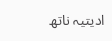ادیتیہ ناتھ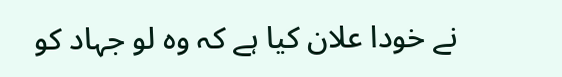نے خودا علان کیا ہے کہ وہ لو جہاد کو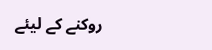روکنے کے لیئے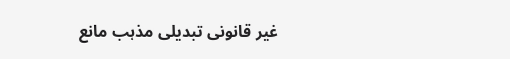غیر قانونی تبدیلی مذہب مانع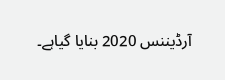آرڈیننس 2020 بنایا گیاہے۔